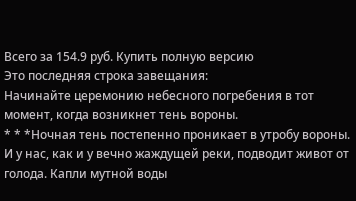Всего за 154.9 руб. Купить полную версию
Это последняя строка завещания:
Начинайте церемонию небесного погребения в тот момент, когда возникнет тень вороны.
* * *Ночная тень постепенно проникает в утробу вороны.
И у нас, как и у вечно жаждущей реки, подводит живот от голода. Капли мутной воды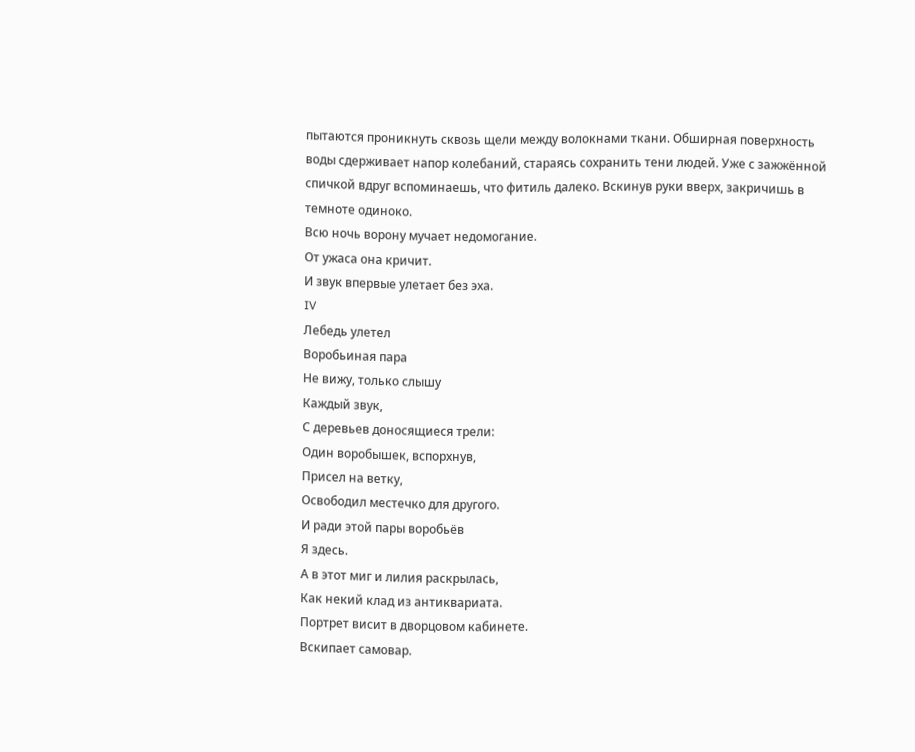пытаются проникнуть сквозь щели между волокнами ткани. Обширная поверхность воды сдерживает напор колебаний, стараясь сохранить тени людей. Уже с зажжённой спичкой вдруг вспоминаешь, что фитиль далеко. Вскинув руки вверх, закричишь в темноте одиноко.
Всю ночь ворону мучает недомогание.
От ужаса она кричит.
И звук впервые улетает без эха.
IV
Лебедь улетел
Воробьиная пара
Не вижу, только слышу
Каждый звук,
С деревьев доносящиеся трели:
Один воробышек, вспорхнув,
Присел на ветку,
Освободил местечко для другого.
И ради этой пары воробьёв
Я здесь.
А в этот миг и лилия раскрылась,
Как некий клад из антиквариата.
Портрет висит в дворцовом кабинете.
Вскипает самовар.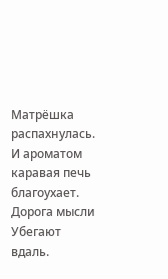Матрёшка распахнулась.
И ароматом каравая печь благоухает.
Дорога мысли
Убегают вдаль.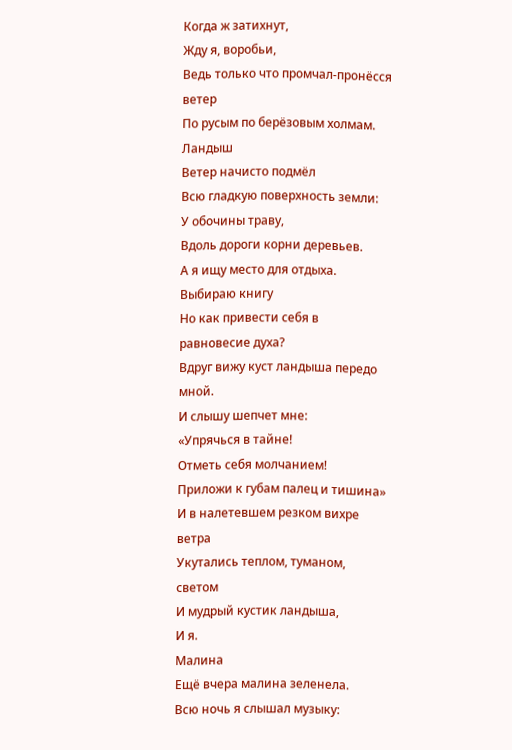Когда ж затихнут,
Жду я, воробьи,
Ведь только что промчал-пронёсся ветер
По русым по берёзовым холмам.
Ландыш
Ветер начисто подмёл
Всю гладкую поверхность земли:
У обочины траву,
Вдоль дороги корни деревьев.
А я ищу место для отдыха.
Выбираю книгу
Но как привести себя в равновесие духа?
Вдруг вижу куст ландыша передо мной.
И слышу шепчет мне:
«Упрячься в тайне!
Отметь себя молчанием!
Приложи к губам палец и тишина»
И в налетевшем резком вихре ветра
Укутались теплом, туманом, светом
И мудрый кустик ландыша,
И я.
Малина
Ещё вчера малина зеленела.
Всю ночь я слышал музыку: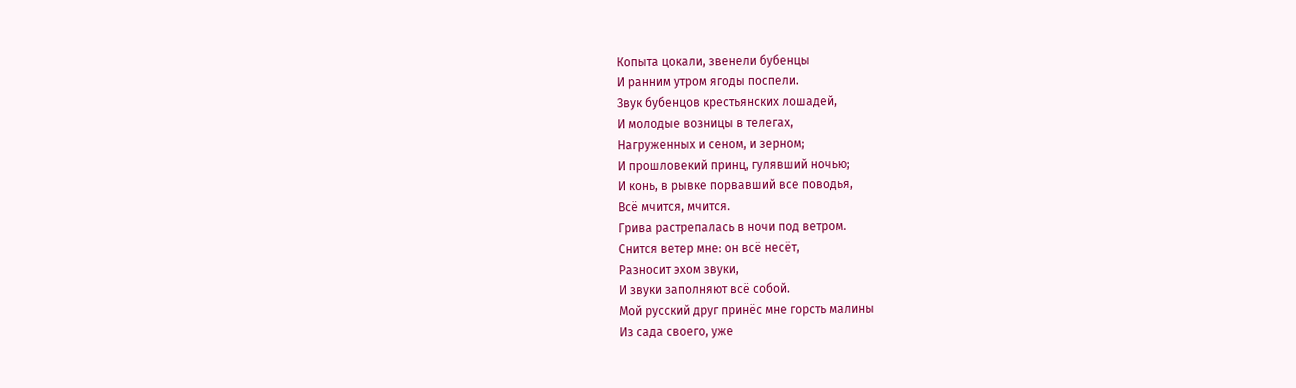Копыта цокали, звенели бубенцы
И ранним утром ягоды поспели.
Звук бубенцов крестьянских лошадей,
И молодые возницы в телегах,
Нагруженных и сеном, и зерном;
И прошловекий принц, гулявший ночью;
И конь, в рывке порвавший все поводья,
Всё мчится, мчится.
Грива растрепалась в ночи под ветром.
Снится ветер мне: он всё несёт,
Разносит эхом звуки,
И звуки заполняют всё собой.
Мой русский друг принёс мне горсть малины
Из сада своего, уже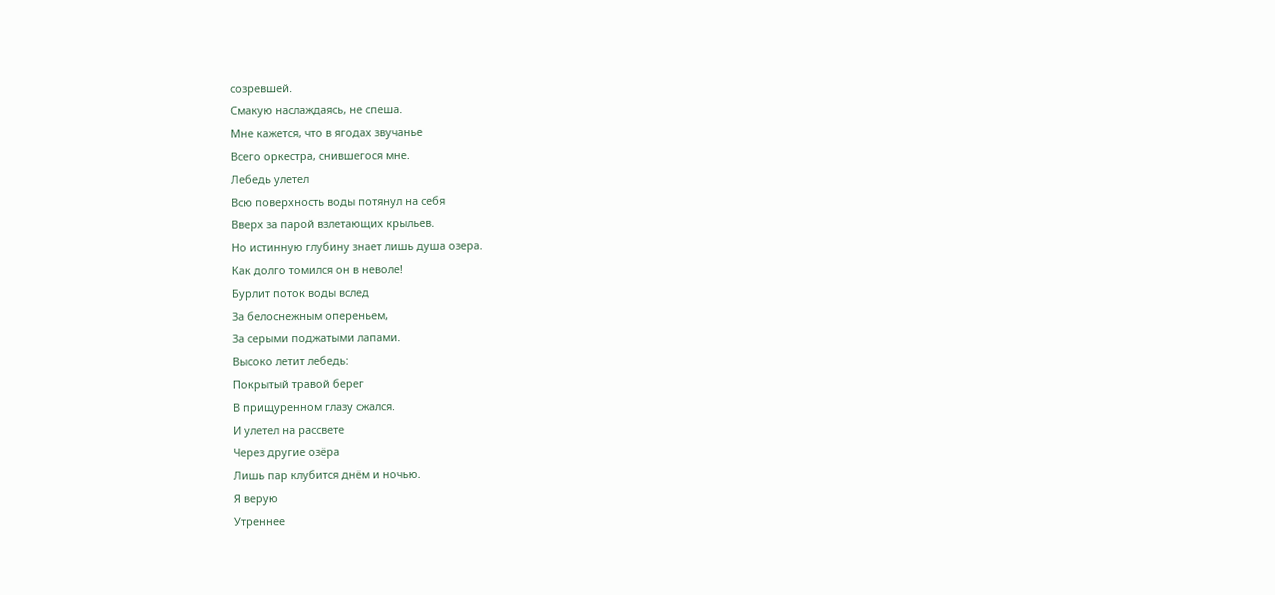созревшей.
Смакую наслаждаясь, не спеша.
Мне кажется, что в ягодах звучанье
Всего оркестра, снившегося мне.
Лебедь улетел
Всю поверхность воды потянул на себя
Вверх за парой взлетающих крыльев.
Но истинную глубину знает лишь душа озера.
Как долго томился он в неволе!
Бурлит поток воды вслед
За белоснежным опереньем,
За серыми поджатыми лапами.
Высоко летит лебедь:
Покрытый травой берег
В прищуренном глазу сжался.
И улетел на рассвете
Через другие озёра
Лишь пар клубится днём и ночью.
Я верую
Утреннее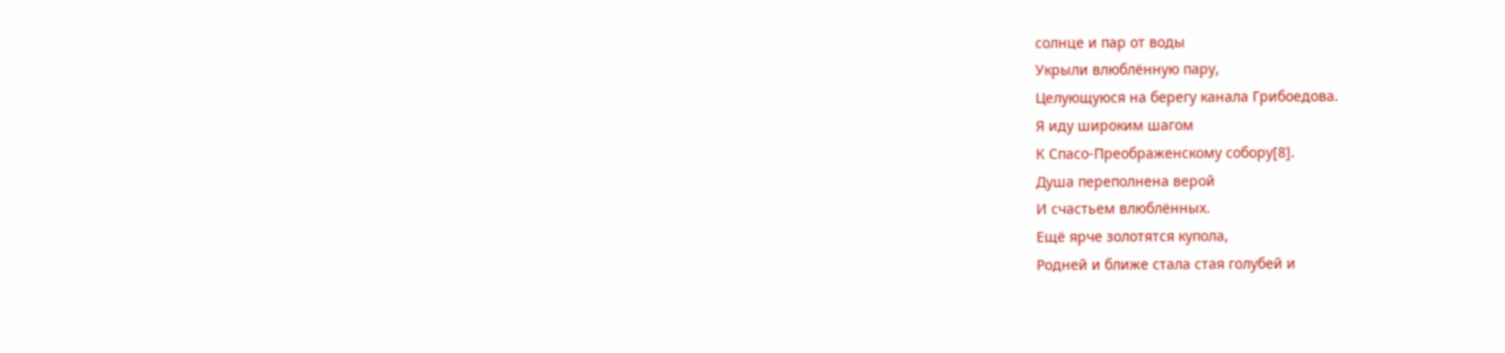солнце и пар от воды
Укрыли влюблённую пару,
Целующуюся на берегу канала Грибоедова.
Я иду широким шагом
К Спасо-Преображенскому собору[8].
Душа переполнена верой
И счастьем влюблённых.
Ещё ярче золотятся купола,
Родней и ближе стала стая голубей и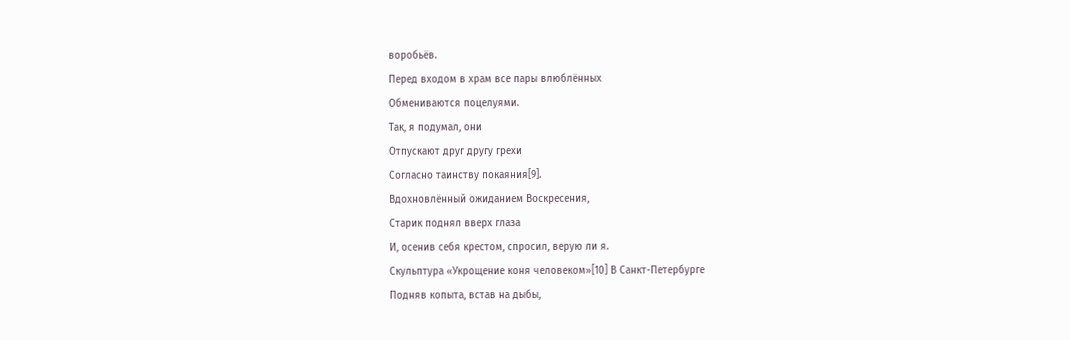воробьёв.
Перед входом в храм все пары влюблённых
Обмениваются поцелуями.
Так, я подумал, они
Отпускают друг другу грехи
Согласно таинству покаяния[9].
Вдохновлённый ожиданием Воскресения,
Старик поднял вверх глаза
И, осенив себя крестом, спросил, верую ли я.
Скульптура «Укрощение коня человеком»[10] В Санкт-Петербурге
Подняв копыта, встав на дыбы,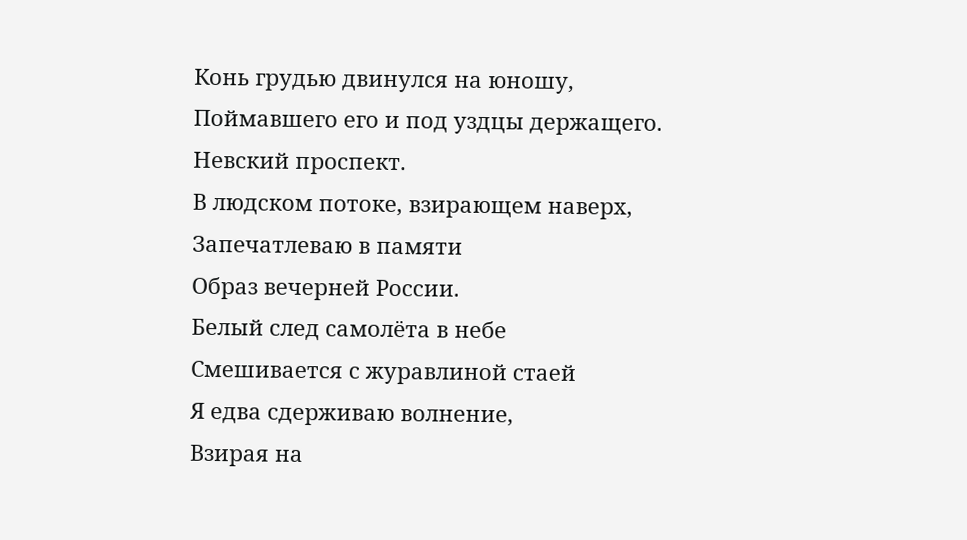Конь грудью двинулся на юношу,
Поймавшего его и под уздцы держащего.
Невский проспект.
В людском потоке, взирающем наверх,
Запечатлеваю в памяти
Образ вечерней России.
Белый след самолёта в небе
Смешивается с журавлиной стаей
Я едва сдерживаю волнение,
Взирая на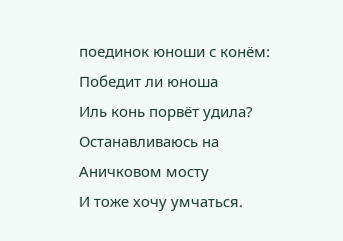поединок юноши с конём:
Победит ли юноша
Иль конь порвёт удила?
Останавливаюсь на Аничковом мосту
И тоже хочу умчаться.